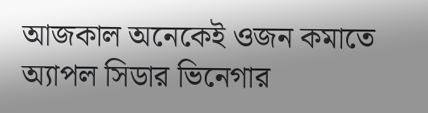আজকাল অনেকেই ওজন কমাতে অ্যাপল সিডার ভিনেগার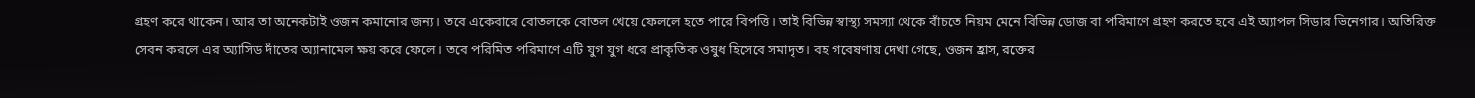গ্রহণ করে থাকেন। আর তা অনেকটাই ওজন কমানোর জন্য। তবে একেবারে বোতলকে বোতল খেয়ে ফেললে হতে পারে বিপত্তি। তাই বিভিন্ন স্বাস্থ্য সমস্যা থেকে বাঁচতে নিয়ম মেনে বিভিন্ন ডোজ বা পরিমাণে গ্রহণ করতে হবে এই অ্যাপল সিডার ভিনেগার। অতিরিক্ত সেবন করলে এর অ্যাসিড দাঁতের অ্যানামেল ক্ষয় করে ফেলে। তবে পরিমিত পরিমাণে এটি যুগ যুগ ধরে প্রাকৃতিক ওষুধ হিসেবে সমাদৃত। বহ গবেষণায় দেখা গেছে, ওজন হ্রাস, রক্তের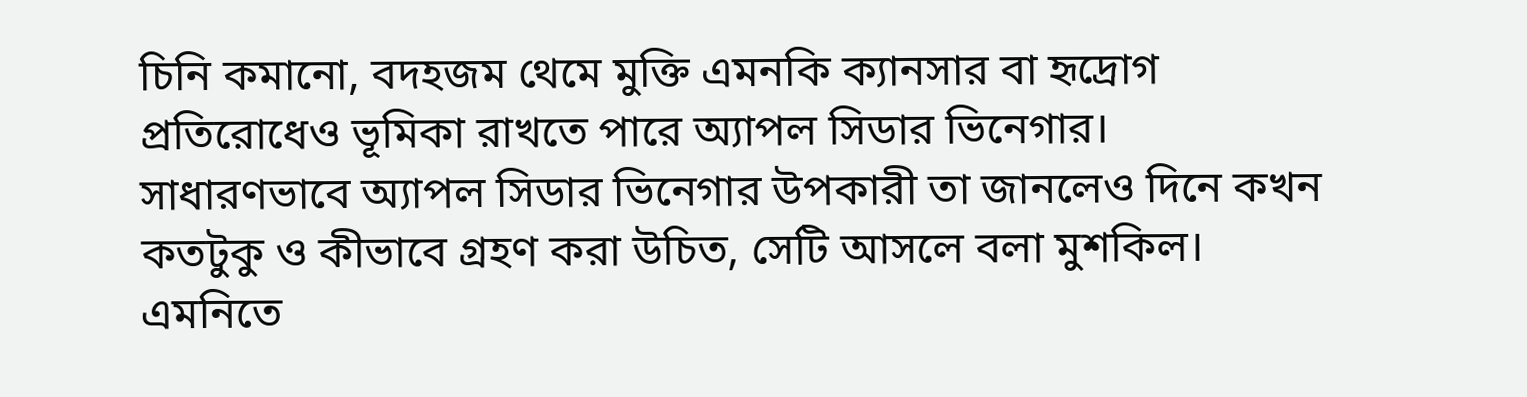চিনি কমানো, বদহজম থেমে মুক্তি এমনকি ক্যানসার বা হৃদ্রোগ প্রতিরোধেও ভূমিকা রাখতে পারে অ্যাপল সিডার ভিনেগার।
সাধারণভাবে অ্যাপল সিডার ভিনেগার উপকারী তা জানলেও দিনে কখন কতটুকু ও কীভাবে গ্রহণ করা উচিত, সেটি আসলে বলা মুশকিল। এমনিতে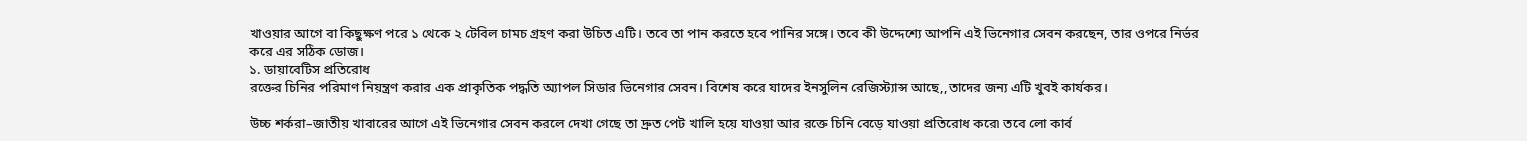খাওয়ার আগে বা কিছুক্ষণ পরে ১ থেকে ২ টেবিল চামচ গ্রহণ করা উচিত এটি। তবে তা পান করতে হবে পানির সঙ্গে। তবে কী উদ্দেশ্যে আপনি এই ভিনেগার সেবন করছেন, তার ওপরে নির্ভর করে এর সঠিক ডোজ।
১. ডায়াবেটিস প্রতিরোধ
রক্তের চিনির পরিমাণ নিয়ন্ত্রণ করার এক প্রাকৃতিক পদ্ধতি অ্যাপল সিডার ভিনেগার সেবন। বিশেষ করে যাদের ইনসুলিন রেজিস্ট্যান্স আছে,,তাদের জন্য এটি খুবই কার্যকর।

উচ্চ শর্করা–জাতীয় খাবারের আগে এই ভিনেগার সেবন করলে দেখা গেছে তা দ্রুত পেট খালি হয়ে যাওয়া আর রক্তে চিনি বেড়ে যাওয়া প্রতিরোধ করে৷ তবে লো কার্ব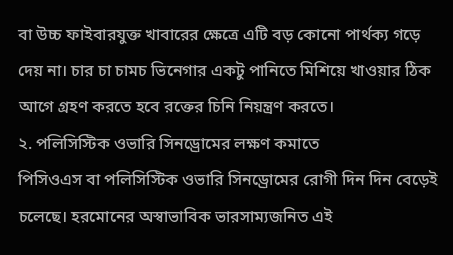বা উচ্চ ফাইবারযুক্ত খাবারের ক্ষেত্রে এটি বড় কোনো পার্থক্য গড়ে দেয় না। চার চা চামচ ভিনেগার একটু পানিতে মিশিয়ে খাওয়ার ঠিক আগে গ্রহণ করতে হবে রক্তের চিনি নিয়ন্ত্রণ করতে।
২. পলিসিস্টিক ওভারি সিনড্রোমের লক্ষণ কমাতে
পিসিওএস বা পলিসিস্টিক ওভারি সিনড্রোমের রোগী দিন দিন বেড়েই চলেছে। হরমোনের অস্বাভাবিক ভারসাম্যজনিত এই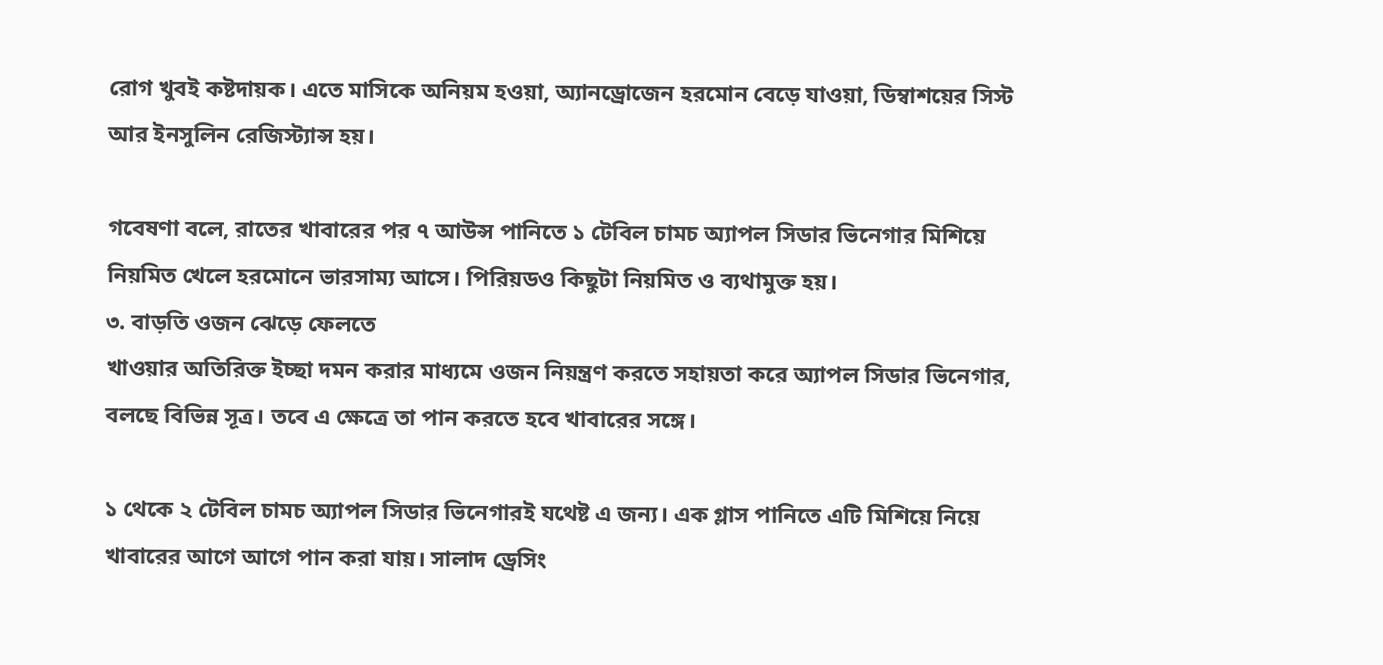রোগ খুবই কষ্টদায়ক। এতে মাসিকে অনিয়ম হওয়া, অ্যানড্রোজেন হরমোন বেড়ে যাওয়া, ডিম্বাশয়ের সিস্ট আর ইনসুলিন রেজিস্ট্যান্স হয়।

গবেষণা বলে, রাতের খাবারের পর ৭ আউন্স পানিতে ১ টেবিল চামচ অ্যাপল সিডার ভিনেগার মিশিয়ে নিয়মিত খেলে হরমোনে ভারসাম্য আসে। পিরিয়ডও কিছুটা নিয়মিত ও ব্যথামুক্ত হয়।
৩. বাড়তি ওজন ঝেড়ে ফেলতে
খাওয়ার অতিরিক্ত ইচ্ছা দমন করার মাধ্যমে ওজন নিয়ন্ত্রণ করতে সহায়তা করে অ্যাপল সিডার ভিনেগার, বলছে বিভিন্ন সূত্র। তবে এ ক্ষেত্রে তা পান করতে হবে খাবারের সঙ্গে।

১ থেকে ২ টেবিল চামচ অ্যাপল সিডার ভিনেগারই যথেষ্ট এ জন্য। এক গ্লাস পানিতে এটি মিশিয়ে নিয়ে খাবারের আগে আগে পান করা যায়। সালাদ ড্রেসিং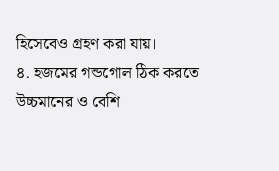হিসেবেও গ্রহণ করা যায়।
৪. হজমের গন্ডগোল ঠিক করতে
উচ্চমানের ও বেশি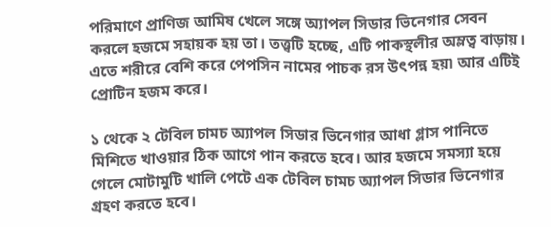পরিমাণে প্রাণিজ আমিষ খেলে সঙ্গে অ্যাপল সিডার ভিনেগার সেবন করলে হজমে সহায়ক হয় তা। তত্ত্বটি হচ্ছে, এটি পাকস্থলীর অম্লত্ব বাড়ায়। এতে শরীরে বেশি করে পেপসিন নামের পাচক রস উৎপন্ন হয়৷ আর এটিই প্রোটিন হজম করে।

১ থেকে ২ টেবিল চামচ অ্যাপল সিডার ভিনেগার আধা গ্লাস পানিতে মিশিতে খাওয়ার ঠিক আগে পান করতে হবে। আর হজমে সমস্যা হয়ে গেলে মোটামুটি খালি পেটে এক টেবিল চামচ অ্যাপল সিডার ভিনেগার গ্রহণ করতে হবে।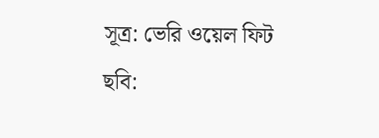সূত্র: ভেরি ওয়েল ফিট
ছবি: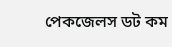পেকজেলস ডট কম